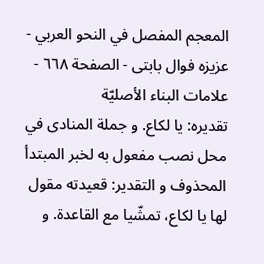المعجم المفصل في النحو العربي - عزیزه فوال بابتی - الصفحة ٦٦٨ - علامات البناء الأصليّة
تقديره: يا لكاع. و جملة المنادى في محل نصب مفعول به لخبر المبتدأ المحذوف و التقدير: قعيدته مقول لها يا لكاع، تمشّيا مع القاعدة. و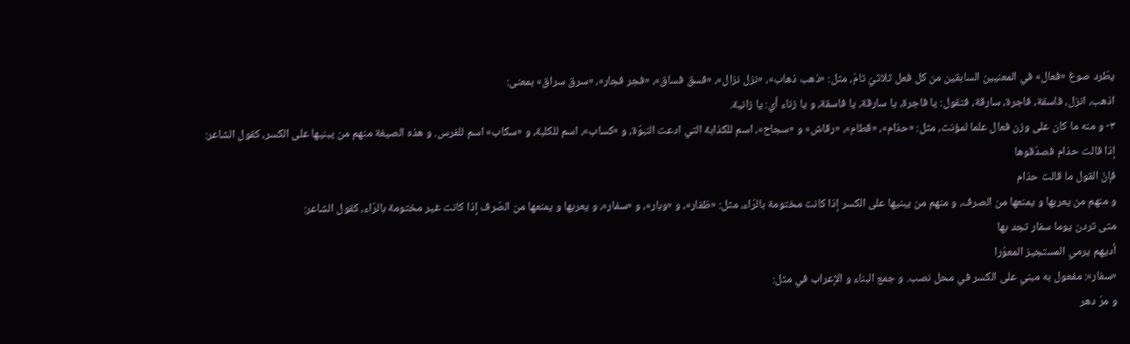يطّرد صوغ «فعال» في المعنيين السابقين من كل فعل ثلاثيّ تامّ، مثل: «ذهب ذهاب»، «نزل نزال»، «فسق فساق»، «فجر فجار»، «سرق سراق» بمعنى:
اذهب، انزل، فاسقة، فاجرة، سارقة، فتقول: يا فاجرة، يا سارقة، يا فاسقة، و يا زناء أي: يا زانية.
٣- و منه ما كان على وزن فعال علما لمؤنث، مثل: «حذام»، «قطام»، «رقاش» و «سجاح»، اسم للكذابة التي ادعت النبوّة، و «كساب»، اسم للكلبة، و «سكاب» اسم للفرس. و هذه الصيغة منهم من يبنيها على الكسر، كقول الشاعر:
إذا قالت حذام فصدّقوها
فإنّ القول ما قالت حذام
و منهم من يعربها و يمنعها من الصرف، و منهم من يبنيها على الكسر إذا كانت مختومة بالرّاء، مثل: «ظفار»، و «وبار»، و «سفار»، و يعربها و يمنعها من الصّرف إذا كانت غير مختومة بالرّاء، كقول الشاعر:
متى تردن يوما سفار تجد بها
أديهم يرمي المستجيز المعوّرا
«سفار»: مفعول به مبني على الكسر في محل نصب. و جمع البناء و الإعراب في مثل:
و مرّ دهر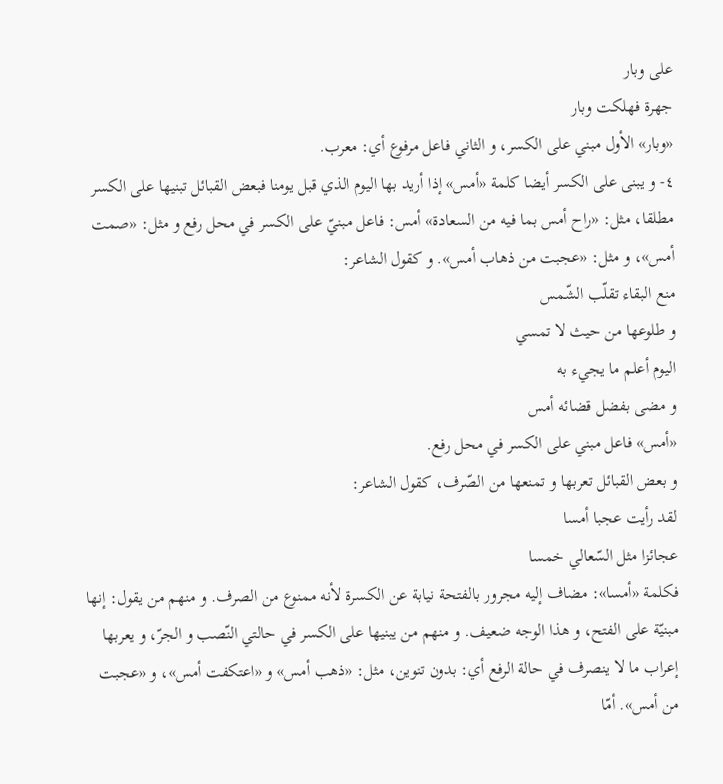على وبار
جهرة فهلكت وبار
«وبار» الأول مبني على الكسر، و الثاني فاعل مرفوع أي: معرب.
٤- و يبنى على الكسر أيضا كلمة «أمس» إذا أريد بها اليوم الذي قبل يومنا فبعض القبائل تبنيها على الكسر مطلقا، مثل: «راح أمس بما فيه من السعادة» أمس: فاعل مبنيّ على الكسر في محل رفع و مثل: «صمت أمس»، و مثل: «عجبت من ذهاب أمس». و كقول الشاعر:
منع البقاء تقلّب الشّمس
و طلوعها من حيث لا تمسي
اليوم أعلم ما يجيء به
و مضى بفضل قضائه أمس
«أمس» فاعل مبني على الكسر في محل رفع.
و بعض القبائل تعربها و تمنعها من الصّرف، كقول الشاعر:
لقد رأيت عجبا أمسا
عجائزا مثل السّعالي خمسا
فكلمة «أمسا»: مضاف إليه مجرور بالفتحة نيابة عن الكسرة لأنه ممنوع من الصرف. و منهم من يقول: إنها مبنيّة على الفتح، و هذا الوجه ضعيف. و منهم من يبنيها على الكسر في حالتي النّصب و الجرّ، و يعربها إعراب ما لا ينصرف في حالة الرفع أي: بدون تنوين، مثل: «ذهب أمس» و «اعتكفت أمس»، و «عجبت من أمس». أمّا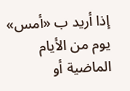إذا أريد ب «أمس» يوم من الأيام الماضية أو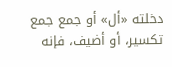دخلته «أل» أو جمع جمع تكسير، أو أضيف، فإنه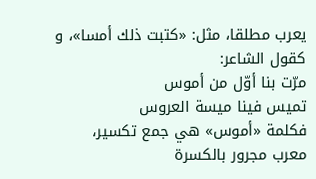يعرب مطلقا، مثل: «كتبت ذلك أمسا»، و كقول الشاعر:
مرّت بنا أوّل من أموس
تميس فينا ميسة العروس
فكلمة «أموس» هي جمع تكسير، معرب مجرور بالكسرة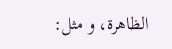الظاهرة، و مثل: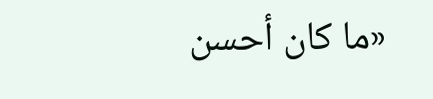«ما كان أحسن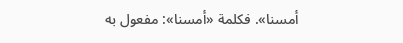أمسنا». فكلمة «أمسنا»: مفعول به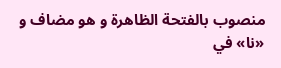منصوب بالفتحة الظاهرة و هو مضاف و «نا» في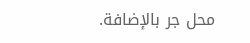محل جر بالإضافة.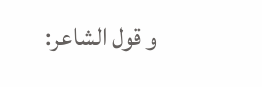و قول الشاعر: